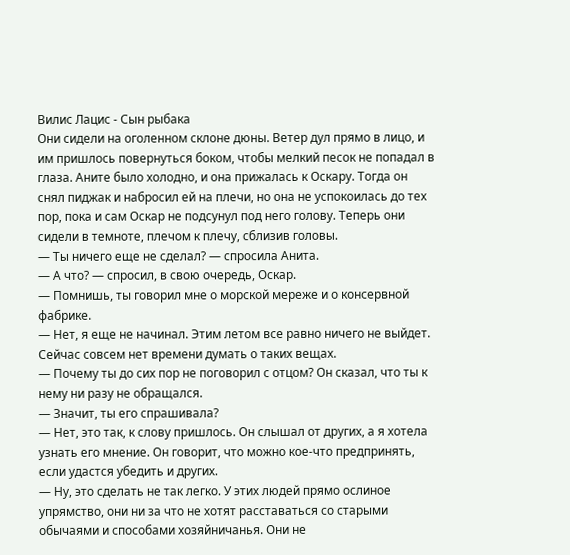Вилис Лацис - Сын рыбака
Они сидели на оголенном склоне дюны. Ветер дул прямо в лицо, и им пришлось повернуться боком, чтобы мелкий песок не попадал в глаза. Аните было холодно, и она прижалась к Оскару. Тогда он снял пиджак и набросил ей на плечи, но она не успокоилась до тех пор, пока и сам Оскар не подсунул под него голову. Теперь они сидели в темноте, плечом к плечу, сблизив головы.
— Ты ничего еще не сделал? — спросила Анита.
— А что? — спросил, в свою очередь, Оскар.
— Помнишь, ты говорил мне о морской мереже и о консервной фабрике.
— Нет, я еще не начинал. Этим летом все равно ничего не выйдет. Сейчас совсем нет времени думать о таких вещах.
— Почему ты до сих пор не поговорил с отцом? Он сказал, что ты к нему ни разу не обращался.
— Значит, ты его спрашивала?
— Нет, это так, к слову пришлось. Он слышал от других, а я хотела узнать его мнение. Он говорит, что можно кое-что предпринять, если удастся убедить и других.
— Ну, это сделать не так легко. У этих людей прямо ослиное упрямство, они ни за что не хотят расставаться со старыми обычаями и способами хозяйничанья. Они не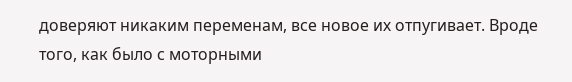доверяют никаким переменам, все новое их отпугивает. Вроде того, как было с моторными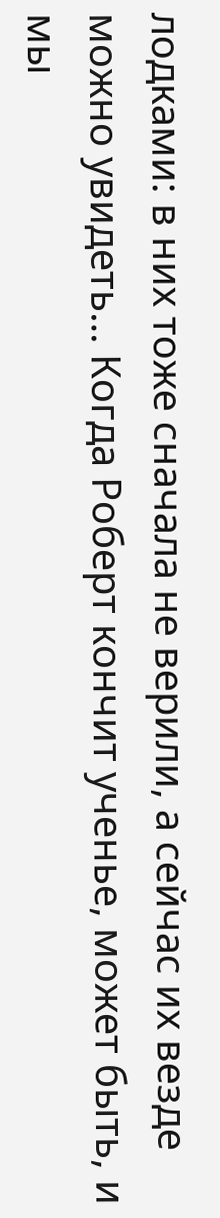лодками: в них тоже сначала не верили, а сейчас их везде можно увидеть… Когда Роберт кончит ученье, может быть, и мы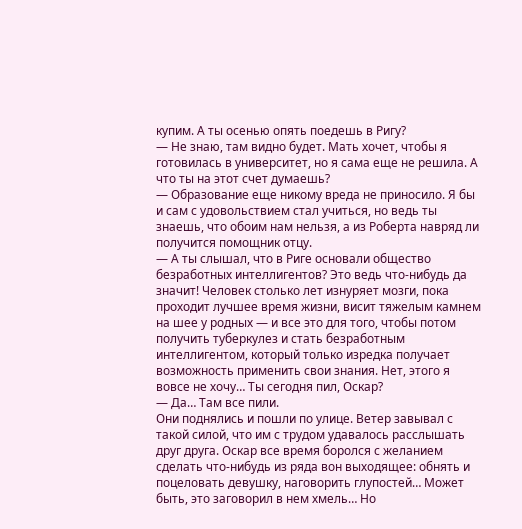купим. А ты осенью опять поедешь в Ригу?
— Не знаю, там видно будет. Мать хочет, чтобы я готовилась в университет, но я сама еще не решила. А что ты на этот счет думаешь?
— Образование еще никому вреда не приносило. Я бы и сам с удовольствием стал учиться, но ведь ты знаешь, что обоим нам нельзя, а из Роберта навряд ли получится помощник отцу.
— А ты слышал, что в Риге основали общество безработных интеллигентов? Это ведь что-нибудь да значит! Человек столько лет изнуряет мозги, пока проходит лучшее время жизни, висит тяжелым камнем на шее у родных — и все это для того, чтобы потом получить туберкулез и стать безработным интеллигентом, который только изредка получает возможность применить свои знания. Нет, этого я вовсе не хочу… Ты сегодня пил, Оскар?
— Да… Там все пили.
Они поднялись и пошли по улице. Ветер завывал с такой силой, что им с трудом удавалось расслышать друг друга. Оскар все время боролся с желанием сделать что-нибудь из ряда вон выходящее: обнять и поцеловать девушку, наговорить глупостей… Может быть, это заговорил в нем хмель… Но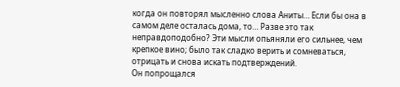когда он повторял мысленно слова Аниты… Если бы она в самом деле осталась дома, то… Разве это так неправдоподобно? Эти мысли опьяняли его сильнее, чем крепкое вино; было так сладко верить и сомневаться, отрицать и снова искать подтверждений.
Он попрощался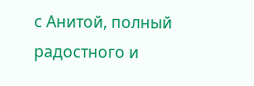с Анитой, полный радостного и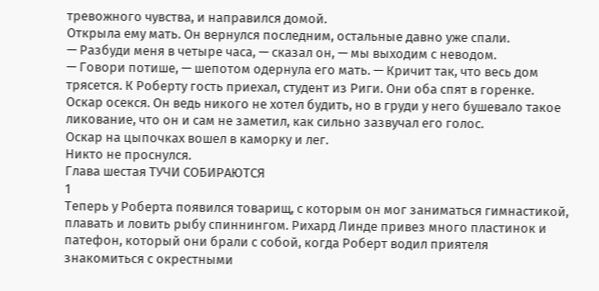тревожного чувства, и направился домой.
Открыла ему мать. Он вернулся последним, остальные давно уже спали.
— Разбуди меня в четыре часа, — сказал он, — мы выходим с неводом.
— Говори потише, — шепотом одернула его мать. — Кричит так, что весь дом трясется. К Роберту гость приехал, студент из Риги. Они оба спят в горенке.
Оскар осекся. Он ведь никого не хотел будить, но в груди у него бушевало такое ликование, что он и сам не заметил, как сильно зазвучал его голос.
Оскар на цыпочках вошел в каморку и лег.
Никто не проснулся.
Глава шестая ТУЧИ СОБИРАЮТСЯ
1
Теперь у Роберта появился товарищ, с которым он мог заниматься гимнастикой, плавать и ловить рыбу спиннингом. Рихард Линде привез много пластинок и патефон, который они брали с собой, когда Роберт водил приятеля знакомиться с окрестными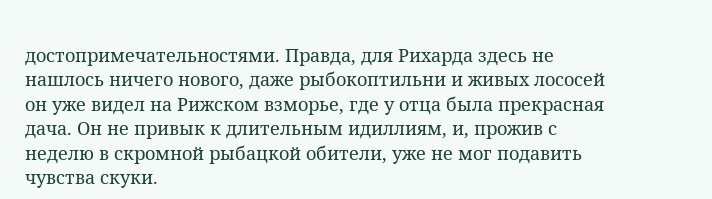достопримечательностями. Правда, для Рихарда здесь не нашлось ничего нового, даже рыбокоптильни и живых лососей он уже видел на Рижском взморье, где у отца была прекрасная дача. Он не привык к длительным идиллиям, и, прожив с неделю в скромной рыбацкой обители, уже не мог подавить чувства скуки.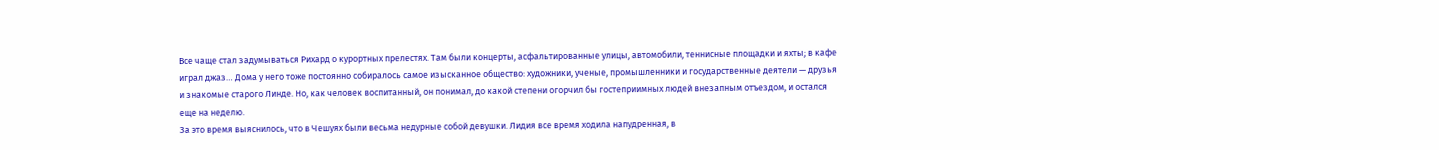Все чаще стал задумываться Рихард о курортных прелестях. Там были концерты, асфальтированные улицы, автомобили, теннисные площадки и яхты; в кафе играл джаз… Дома у него тоже постоянно собиралось самое изысканное общество: художники, ученые, промышленники и государственные деятели — друзья и знакомые старого Линде. Но, как человек воспитанный, он понимал, до какой степени огорчил бы гостеприимных людей внезапным отъездом, и остался еще на неделю.
За это время выяснилось, что в Чешуях были весьма недурные собой девушки. Лидия все время ходила напудренная, в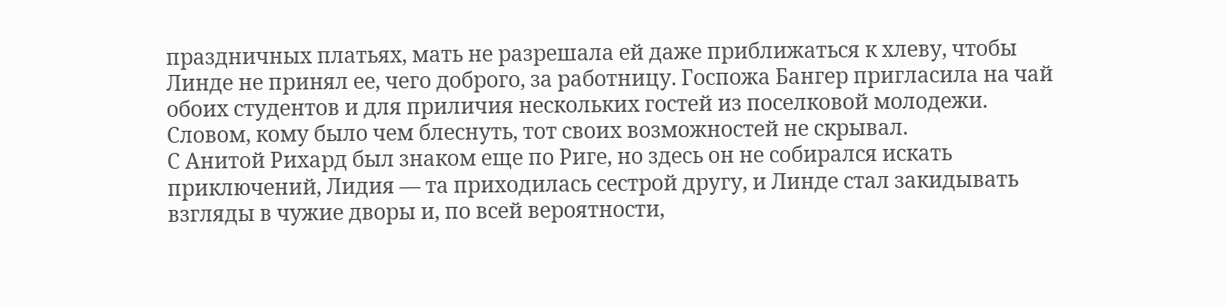праздничных платьях, мать не разрешала ей даже приближаться к хлеву, чтобы Линде не принял ее, чего доброго, за работницу. Госпожа Бангер пригласила на чай обоих студентов и для приличия нескольких гостей из поселковой молодежи. Словом, кому было чем блеснуть, тот своих возможностей не скрывал.
С Анитой Рихард был знаком еще по Риге, но здесь он не собирался искать приключений, Лидия — та приходилась сестрой другу, и Линде стал закидывать взгляды в чужие дворы и, по всей вероятности,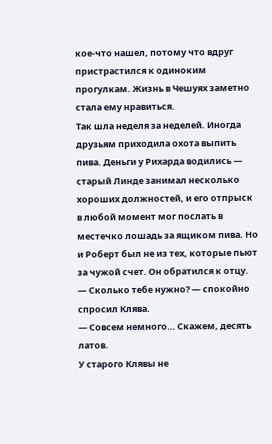кое-что нашел, потому что вдруг пристрастился к одиноким прогулкам. Жизнь в Чешуях заметно стала ему нравиться.
Так шла неделя за неделей. Иногда друзьям приходила охота выпить пива. Деньги у Рихарда водились — старый Линде занимал несколько хороших должностей, и его отпрыск в любой момент мог послать в местечко лошадь за ящиком пива. Но и Роберт был не из тех, которые пьют за чужой счет. Он обратился к отцу.
— Сколько тебе нужно? — спокойно спросил Клява.
— Совсем немного… Скажем, десять латов.
У старого Клявы не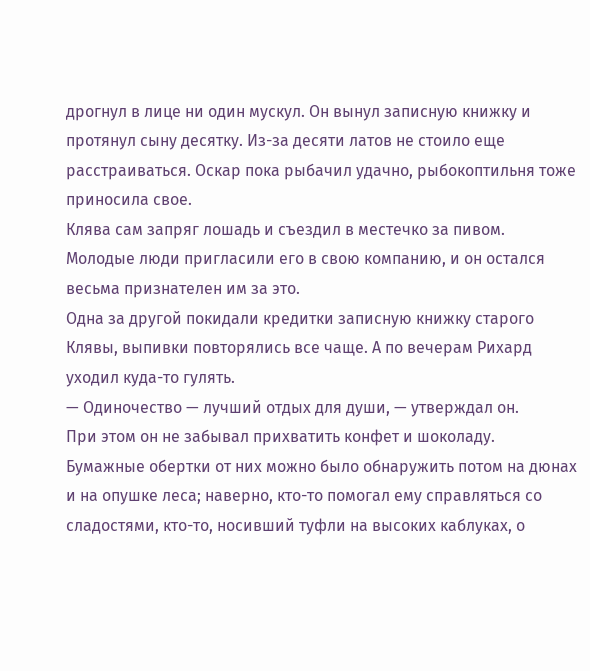дрогнул в лице ни один мускул. Он вынул записную книжку и протянул сыну десятку. Из-за десяти латов не стоило еще расстраиваться. Оскар пока рыбачил удачно, рыбокоптильня тоже приносила свое.
Клява сам запряг лошадь и съездил в местечко за пивом. Молодые люди пригласили его в свою компанию, и он остался весьма признателен им за это.
Одна за другой покидали кредитки записную книжку старого Клявы, выпивки повторялись все чаще. А по вечерам Рихард уходил куда-то гулять.
— Одиночество — лучший отдых для души, — утверждал он.
При этом он не забывал прихватить конфет и шоколаду. Бумажные обертки от них можно было обнаружить потом на дюнах и на опушке леса; наверно, кто-то помогал ему справляться со сладостями, кто-то, носивший туфли на высоких каблуках, о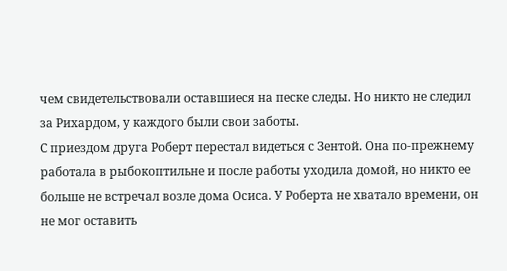чем свидетельствовали оставшиеся на песке следы. Но никто не следил за Рихардом, у каждого были свои заботы.
С приездом друга Роберт перестал видеться с Зентой. Она по-прежнему работала в рыбокоптильне и после работы уходила домой, но никто ее больше не встречал возле дома Осиса. У Роберта не хватало времени, он не мог оставить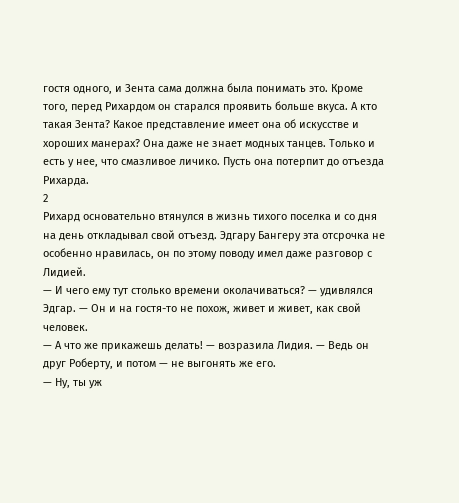гостя одного, и Зента сама должна была понимать это. Кроме того, перед Рихардом он старался проявить больше вкуса. А кто такая Зента? Какое представление имеет она об искусстве и хороших манерах? Она даже не знает модных танцев. Только и есть у нее, что смазливое личико. Пусть она потерпит до отъезда Рихарда.
2
Рихард основательно втянулся в жизнь тихого поселка и со дня на день откладывал свой отъезд. Эдгару Бангеру эта отсрочка не особенно нравилась, он по этому поводу имел даже разговор с Лидией.
— И чего ему тут столько времени околачиваться? — удивлялся Эдгар. — Он и на гостя-то не похож, живет и живет, как свой человек.
— А что же прикажешь делать! — возразила Лидия. — Ведь он друг Роберту, и потом — не выгонять же его.
— Ну, ты уж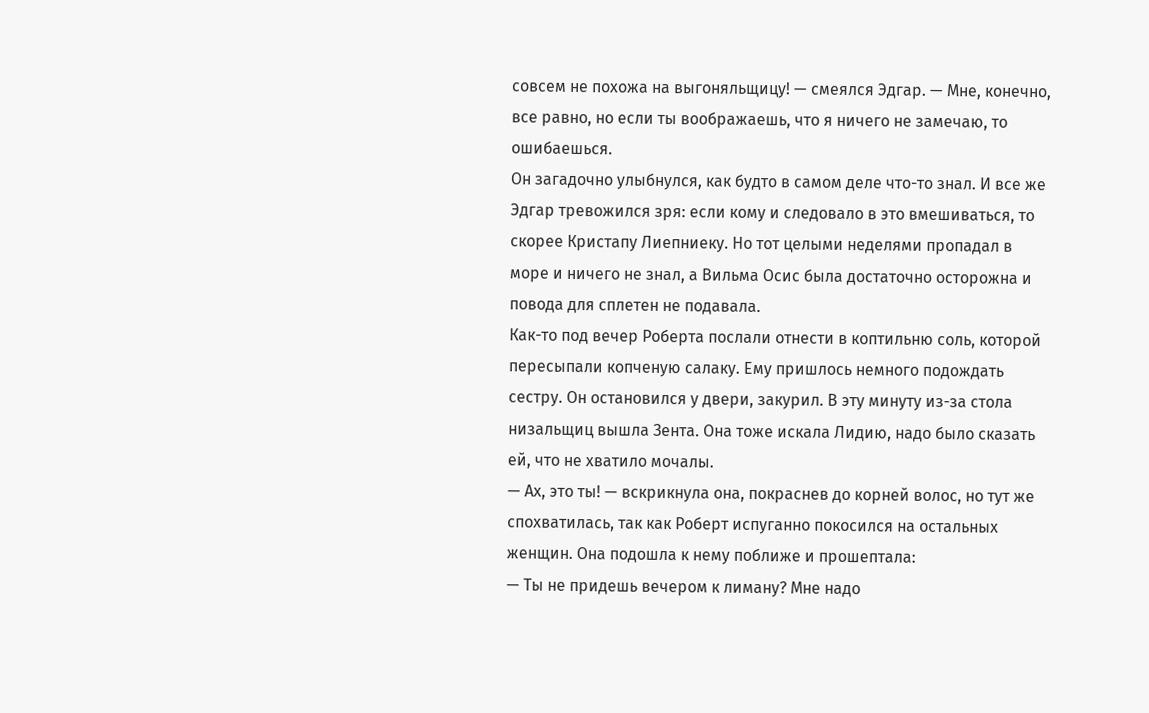совсем не похожа на выгоняльщицу! — смеялся Эдгар. — Мне, конечно, все равно, но если ты воображаешь, что я ничего не замечаю, то ошибаешься.
Он загадочно улыбнулся, как будто в самом деле что-то знал. И все же Эдгар тревожился зря: если кому и следовало в это вмешиваться, то скорее Кристапу Лиепниеку. Но тот целыми неделями пропадал в море и ничего не знал, а Вильма Осис была достаточно осторожна и повода для сплетен не подавала.
Как-то под вечер Роберта послали отнести в коптильню соль, которой пересыпали копченую салаку. Ему пришлось немного подождать сестру. Он остановился у двери, закурил. В эту минуту из-за стола низальщиц вышла Зента. Она тоже искала Лидию, надо было сказать ей, что не хватило мочалы.
— Ах, это ты! — вскрикнула она, покраснев до корней волос, но тут же спохватилась, так как Роберт испуганно покосился на остальных женщин. Она подошла к нему поближе и прошептала:
— Ты не придешь вечером к лиману? Мне надо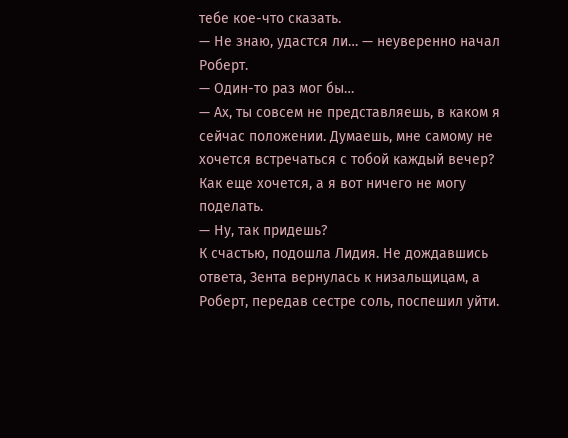тебе кое-что сказать.
— Не знаю, удастся ли… — неуверенно начал Роберт.
— Один-то раз мог бы…
— Ах, ты совсем не представляешь, в каком я сейчас положении. Думаешь, мне самому не хочется встречаться с тобой каждый вечер? Как еще хочется, а я вот ничего не могу поделать.
— Ну, так придешь?
К счастью, подошла Лидия. Не дождавшись ответа, Зента вернулась к низальщицам, а Роберт, передав сестре соль, поспешил уйти.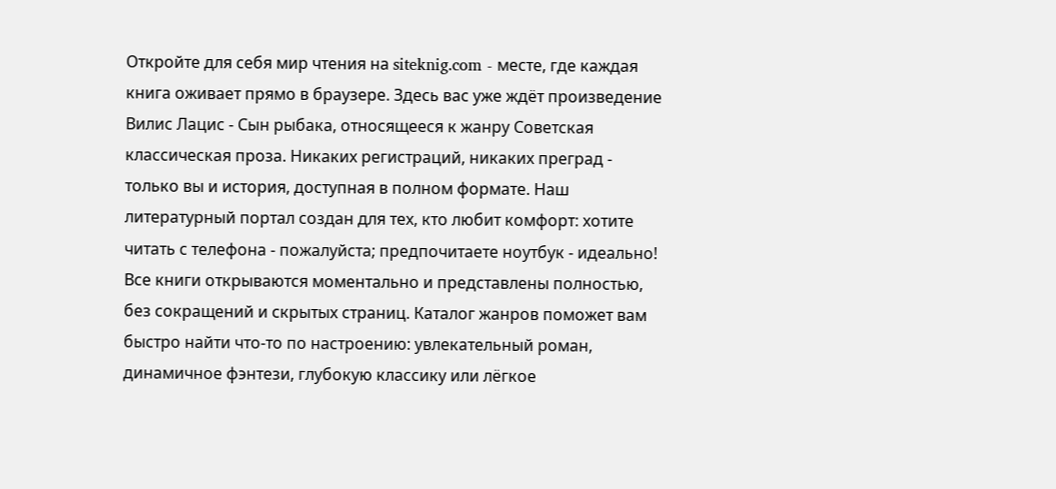Откройте для себя мир чтения на siteknig.com - месте, где каждая книга оживает прямо в браузере. Здесь вас уже ждёт произведение Вилис Лацис - Сын рыбака, относящееся к жанру Советская классическая проза. Никаких регистраций, никаких преград - только вы и история, доступная в полном формате. Наш литературный портал создан для тех, кто любит комфорт: хотите читать с телефона - пожалуйста; предпочитаете ноутбук - идеально! Все книги открываются моментально и представлены полностью, без сокращений и скрытых страниц. Каталог жанров поможет вам быстро найти что-то по настроению: увлекательный роман, динамичное фэнтези, глубокую классику или лёгкое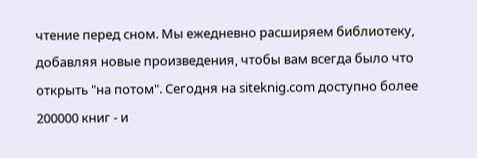чтение перед сном. Мы ежедневно расширяем библиотеку, добавляя новые произведения, чтобы вам всегда было что открыть "на потом". Сегодня на siteknig.com доступно более 200000 книг - и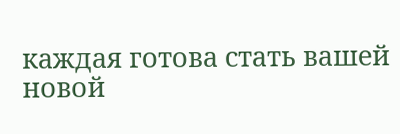каждая готова стать вашей новой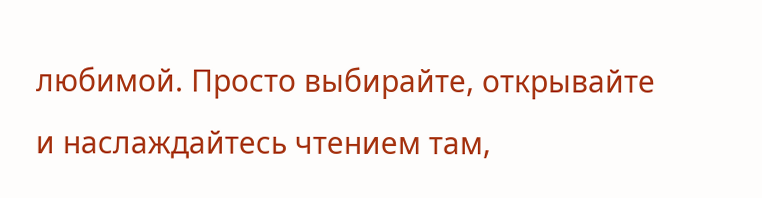любимой. Просто выбирайте, открывайте и наслаждайтесь чтением там,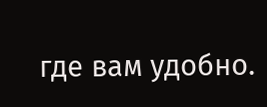где вам удобно.